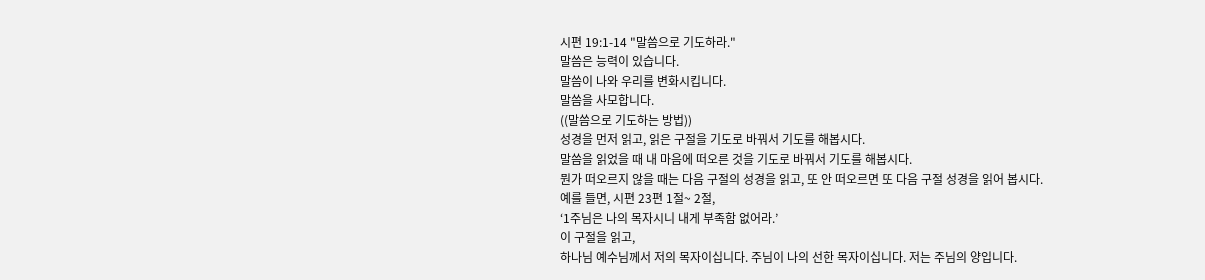시편 19:1-14 "말씀으로 기도하라."
말씀은 능력이 있습니다.
말씀이 나와 우리를 변화시킵니다.
말씀을 사모합니다.
((말씀으로 기도하는 방법))
성경을 먼저 읽고, 읽은 구절을 기도로 바꿔서 기도를 해봅시다.
말씀을 읽었을 때 내 마음에 떠오른 것을 기도로 바꿔서 기도를 해봅시다.
뭔가 떠오르지 않을 때는 다음 구절의 성경을 읽고, 또 안 떠오르면 또 다음 구절 성경을 읽어 봅시다.
예를 들면, 시편 23편 1절~ 2절,
‘1주님은 나의 목자시니 내게 부족함 없어라.’
이 구절을 읽고,
하나님 예수님께서 저의 목자이십니다. 주님이 나의 선한 목자이십니다. 저는 주님의 양입니다.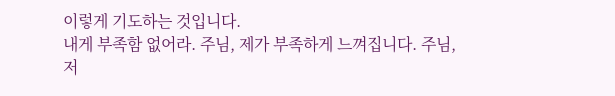이렇게 기도하는 것입니다.
내게 부족함 없어라. 주님, 제가 부족하게 느껴집니다. 주님, 저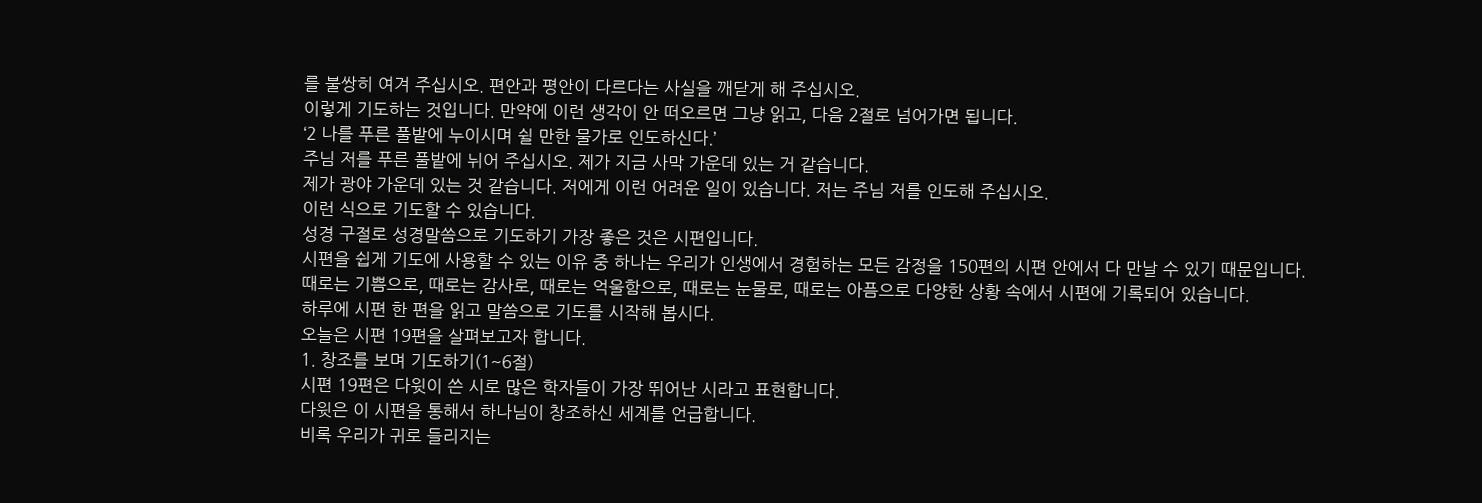를 불쌍히 여겨 주십시오. 편안과 평안이 다르다는 사실을 깨닫게 해 주십시오.
이렇게 기도하는 것입니다. 만약에 이런 생각이 안 떠오르면 그냥 읽고, 다음 2절로 넘어가면 됩니다.
‘2 나를 푸른 풀밭에 누이시며 쉴 만한 물가로 인도하신다.’
주님 저를 푸른 풀밭에 뉘어 주십시오. 제가 지금 사막 가운데 있는 거 같습니다.
제가 광야 가운데 있는 것 같습니다. 저에게 이런 어려운 일이 있습니다. 저는 주님 저를 인도해 주십시오.
이런 식으로 기도할 수 있습니다.
성경 구절로 성경말씀으로 기도하기 가장 좋은 것은 시편입니다.
시편을 쉽게 기도에 사용할 수 있는 이유 중 하나는 우리가 인생에서 경험하는 모든 감정을 150편의 시편 안에서 다 만날 수 있기 때문입니다.
때로는 기쁨으로, 때로는 감사로, 때로는 억울함으로, 때로는 눈물로, 때로는 아픔으로 다양한 상황 속에서 시편에 기록되어 있습니다.
하루에 시편 한 편을 읽고 말씀으로 기도를 시작해 봅시다.
오늘은 시편 19편을 살펴보고자 합니다.
1. 창조를 보며 기도하기(1~6절)
시편 19편은 다윗이 쓴 시로 많은 학자들이 가장 뛰어난 시라고 표현합니다.
다윗은 이 시편을 통해서 하나님이 창조하신 세계를 언급합니다.
비록 우리가 귀로 들리지는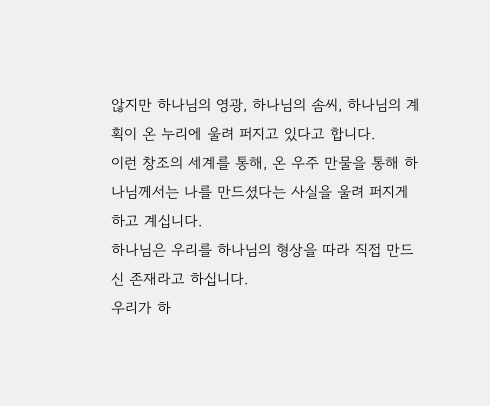않지만 하나님의 영광, 하나님의 솜씨, 하나님의 계획이 온 누리에 울려 퍼지고 있다고 합니다.
이런 창조의 세계를 통해, 온 우주 만물을 통해 하나님께서는 나를 만드셨다는 사실을 울려 퍼지게 하고 계십니다.
하나님은 우리를 하나님의 형상을 따라 직접 만드신 존재라고 하십니다.
우리가 하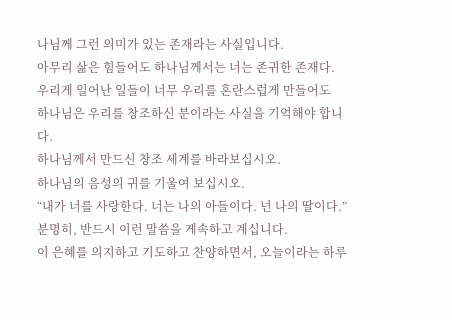나님께 그런 의미가 있는 존재라는 사실입니다.
아무리 삶은 힘들어도 하나님께서는 너는 존귀한 존재다.
우리게 일어난 일들이 너무 우리를 혼란스럽게 만들어도
하나님은 우리를 창조하신 분이라는 사실을 기억해야 합니다.
하나님께서 만드신 창조 세계를 바라보십시오.
하나님의 음성의 귀를 기울여 보십시오.
“내가 너를 사랑한다. 너는 나의 아들이다. 넌 나의 딸이다.”
분명히, 반드시 이런 말씀을 게속하고 계십니다.
이 은혜를 의지하고 기도하고 찬양하면서, 오늘이라는 하루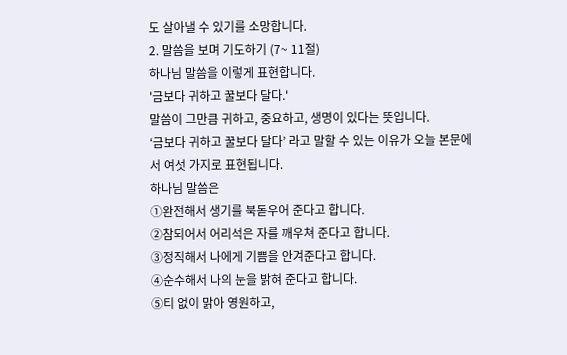도 살아낼 수 있기를 소망합니다.
2. 말씀을 보며 기도하기 (7~ 11절)
하나님 말씀을 이렇게 표현합니다.
'금보다 귀하고 꿀보다 달다.'
말씀이 그만큼 귀하고, 중요하고, 생명이 있다는 뜻입니다.
‘금보다 귀하고 꿀보다 달다’ 라고 말할 수 있는 이유가 오늘 본문에서 여섯 가지로 표현됩니다.
하나님 말씀은
①완전해서 생기를 북돋우어 준다고 합니다.
②참되어서 어리석은 자를 깨우쳐 준다고 합니다.
③정직해서 나에게 기쁨을 안겨준다고 합니다.
④순수해서 나의 눈을 밝혀 준다고 합니다.
⑤티 없이 맑아 영원하고,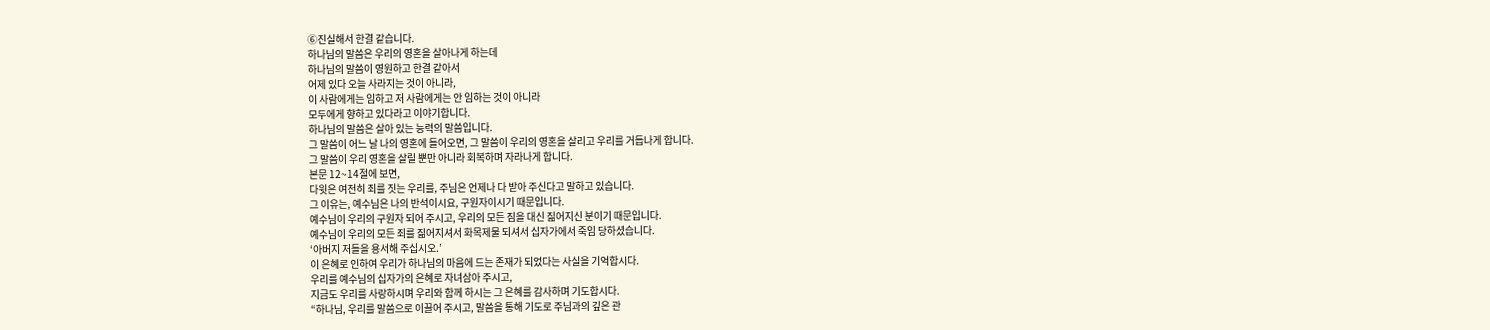⑥진실해서 한결 같습니다.
하나님의 말씀은 우리의 영혼을 살아나게 하는데
하나님의 말씀이 영원하고 한결 같아서
어제 있다 오늘 사라지는 것이 아니라,
이 사람에게는 임하고 저 사람에게는 안 임하는 것이 아니라
모두에게 향하고 있다라고 이야기합니다.
하나님의 말씀은 살아 있는 능력의 말씀입니다.
그 말씀이 어느 날 나의 영혼에 들어오면, 그 말씀이 우리의 영혼을 살리고 우리를 거듭나게 합니다.
그 말씀이 우리 영혼을 살릴 뿐만 아니라 회복하며 자라나게 합니다.
본문 12~14절에 보면,
다윗은 여전히 죄를 짓는 우리를, 주님은 언제나 다 받아 주신다고 말하고 있습니다.
그 이유는, 예수님은 나의 반석이시요, 구원자이시기 때문입니다.
예수님이 우리의 구원자 되어 주시고, 우리의 모든 짐을 대신 짊어지신 분이기 때문입니다.
예수님이 우리의 모든 죄를 짊어지셔서 화목제물 되셔서 십자가에서 죽임 당하셨습니다.
‘아버지 저들을 용서해 주십시오.’
이 은혜로 인하여 우리가 하나님의 마음에 드는 존재가 되었다는 사실을 기억합시다.
우리를 예수님의 십자가의 은혜로 자녀삼아 주시고,
지금도 우리를 사랑하시며 우리와 함께 하시는 그 은혜를 감사하며 기도합시다.
“하나님, 우리를 말씀으로 이끌어 주시고, 말씀을 통해 기도로 주님과의 깊은 관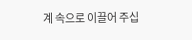계 속으로 이끌어 주십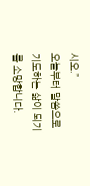시오.”
오늘부터 말씀으로 기도하는 삶이 되기를 소망합니다.